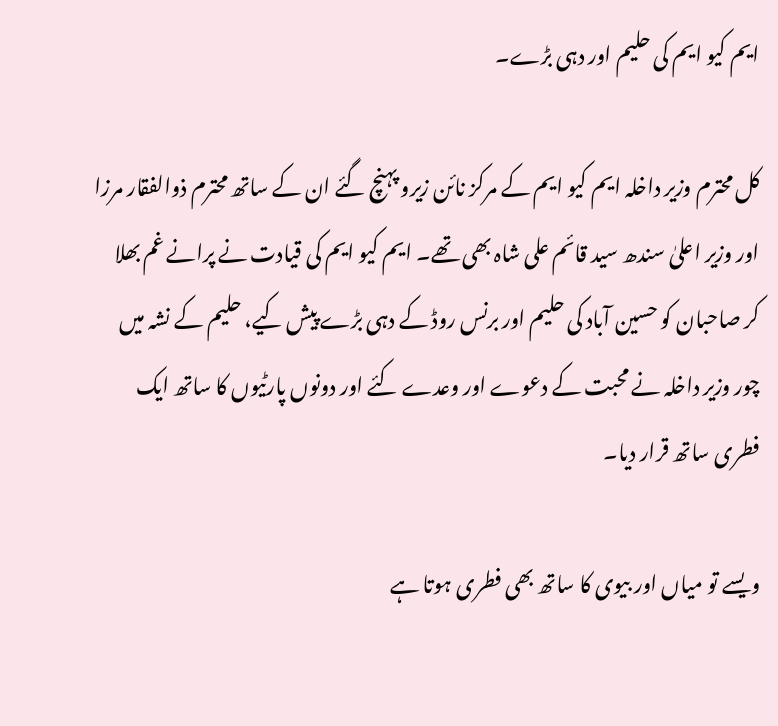ایم کیو ایم کی حلیم اور دہی بڑے۔

کل محترم وزیر داخلہ ایم کیو ایم کے مرکز نائن زیرو پہنچ گئے ان کے ساتھ محترم ذوالفقار مرزا اور وزیر اعلیٰ سندھ سید قائم علی شاہ بھی تھے۔ ایم کیو ایم کی قیادت نے پرانے غم بھلا کر صاحبان کو حسین آباد کی حلیم اور برنس روڈ کے دہی بڑے پیش کیے، حلیم کے نشہ میں چور وزیر داخلہ نے محبت کے دعوے اور وعدے کئے اور دونوں پارٹیوں کا ساتھ ایک فطری ساتھ قرار دیا۔

ویسے تو میاں اور بیوی کا ساتھ بھی فطری ہوتا ہے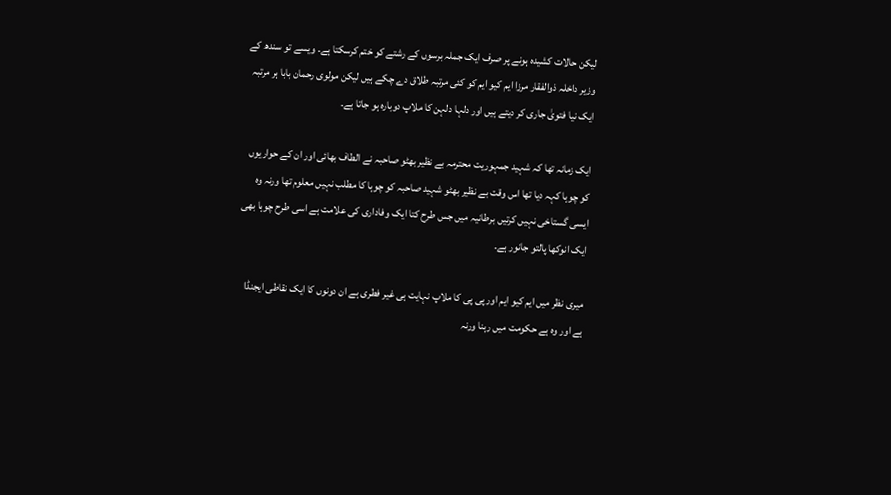لیکن حالات کشیدہ ہونے پر صرف ایک جملہ برسوں کے رشتے کو ختم کرسکتا ہے۔ ویسے تو سندھ کے وزیر داخلہ ذوالفقار مرزا ایم کیو ایم کو کئی مرتبہ طلاق دے چکے ہیں لیکن مولوی رحمان بابا ہر مرتبہ ایک نیا فتویٰ جاری کر دیتے ہیں اور دلہا دلہن کا ملاپ دوبارہ ہو جاتا ہے۔

ایک زمانہ تھا کہ شہید جمہوریت محترمہ بے نظیر بھٹو صاحبہ نے الطاف بھائی اور ان کے حواریوں کو چوہا کہہ دیا تھا اس وقت بے نظیر بھٹو شہید صاحبہ کو چوہا کا مطلب نہیں معلوم تھا ورنہ وہ ایسی گستاخی نہیں کرتیں برطانیہ میں جس طرح کتا ایک وفاداری کی علامت ہے اسی طرح چوہا بھی ایک انوکھا پالتو جانور ہے۔

میری نظر میں ایم کیو ایم اور پی پی کا ملاپ نہایت ہی غیر فطری ہے ان دونوں کا ایک نقاطی ایجنڈا ہے اور وہ ہے حکومت میں رہنا ورنہ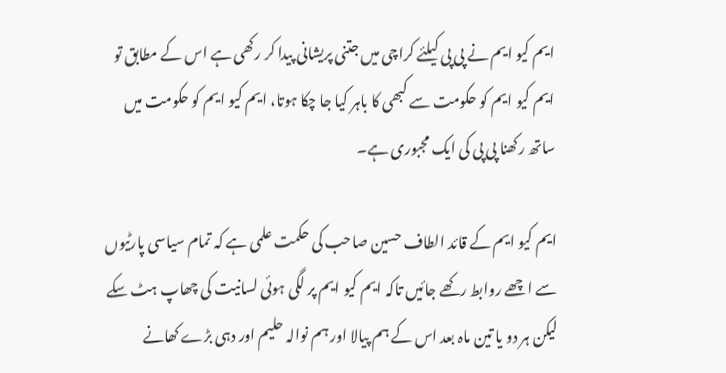ایم کیو ایم نے پی پی کیلئے کراچی میں جتنی پریشانی پیدا کر رکھی ہے اس کے مطابق تو ایم کیو ایم کو حکومت سے کبھی کا باہر کیا جا چکا ہوتا، ایم کیو ایم کو حکومت میں ساتھ رکھنا پی پی کی ایک مجبوری ہے۔

ایم کیو ایم کے قائد الطاف حسین صاحب کی حکمت علمی ہے کہ تمام سیاسی پارٹیوں سے اچھے روابط رکھے جائیں تاکہ ایم کیو ایم پر لگی ہوئی لسانیت کی چھاپ ہٹ سکے لیکن ہر دو یا تین ماہ بعد اس کے ہم پیالا اور ہم نوالہ حلیم اور دہی بڑے کھانے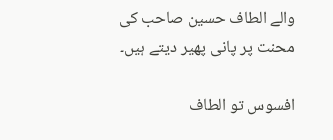والے الطاف حسین صاحب کی محنت پر پانی پھیر دیتے ہیں۔

افسوس تو الطاف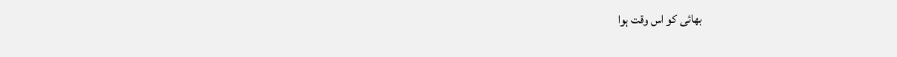بھائی کو اس وقت ہوا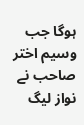ہوگا جب وسیم اختر صاحب نے نواز لیگ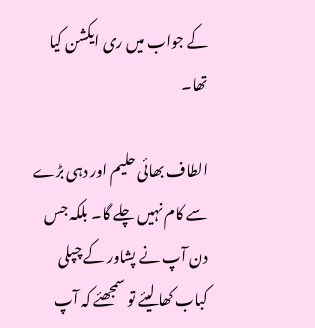کے جواب میں ری ایکشن کیا تھا۔

الطاف بھائی حلیم اور دہی بڑے سے کام نہیں چلے گا۔ بلکہ جس دن آپ نے پشاور کے چپلی کباب کھا لیئے تو سمجھئے کہ آپ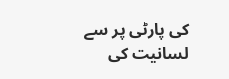کی پارٹی پر سے لسانیت کی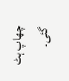چھاپ ہٹ گئی۔